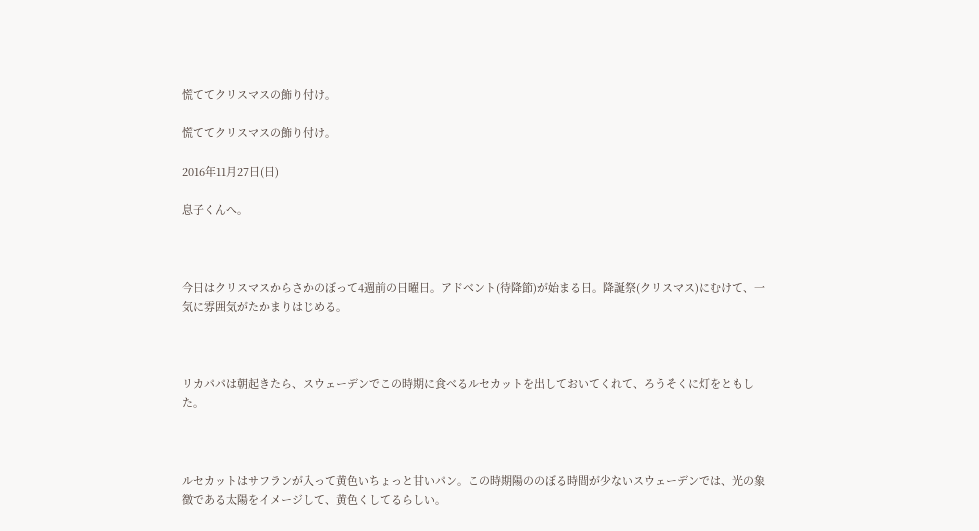慌ててクリスマスの飾り付け。

慌ててクリスマスの飾り付け。

2016年11月27日(日)

息子くんへ。



今日はクリスマスからさかのぼって4週前の日曜日。アドベント(待降節)が始まる日。降誕祭(クリスマス)にむけて、一気に雰囲気がたかまりはじめる。



リカパパは朝起きたら、スウェーデンでこの時期に食べるルセカットを出しておいてくれて、ろうそくに灯をともした。



ルセカットはサフランが入って黄色いちょっと甘いパン。この時期陽ののぼる時間が少ないスウェーデンでは、光の象徴である太陽をイメージして、黄色くしてるらしい。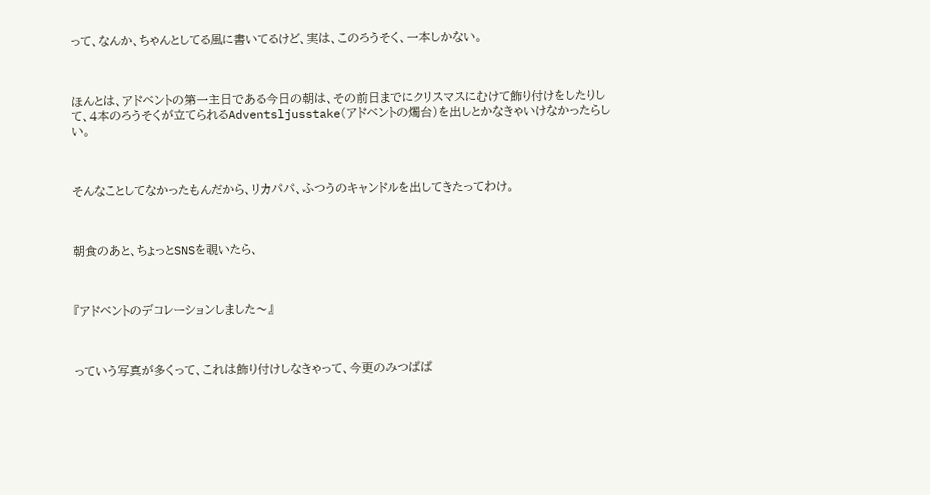って、なんか、ちゃんとしてる風に書いてるけど、実は、このろうそく、一本しかない。



ほんとは、アドベントの第一主日である今日の朝は、その前日までにクリスマスにむけて飾り付けをしたりして、4本のろうそくが立てられるAdventsljusstake(アドベントの燭台)を出しとかなきゃいけなかったらしい。



そんなことしてなかったもんだから、リカパパ、ふつうのキャンドルを出してきたってわけ。



朝食のあと、ちょっとSNSを覗いたら、



『アドベントのデコレーションしました〜』



っていう写真が多くって、これは飾り付けしなきゃって、今更のみつぱぱ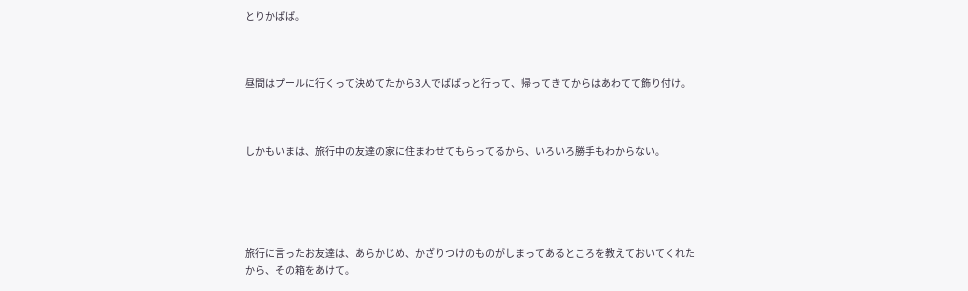とりかぱぱ。



昼間はプールに行くって決めてたから3人でぱぱっと行って、帰ってきてからはあわてて飾り付け。



しかもいまは、旅行中の友達の家に住まわせてもらってるから、いろいろ勝手もわからない。





旅行に言ったお友達は、あらかじめ、かざりつけのものがしまってあるところを教えておいてくれたから、その箱をあけて。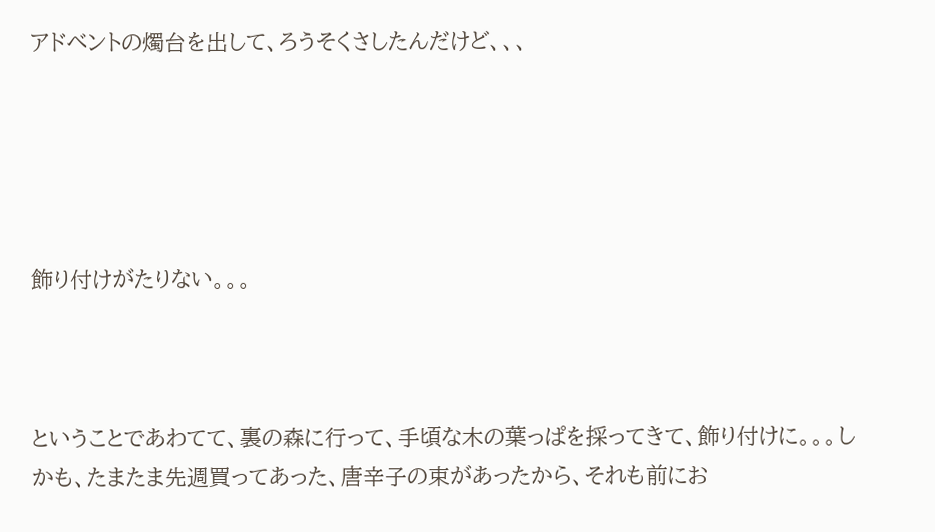アドベントの燭台を出して、ろうそくさしたんだけど、、、





飾り付けがたりない。。。



ということであわてて、裏の森に行って、手頃な木の葉っぱを採ってきて、飾り付けに。。。しかも、たまたま先週買ってあった、唐辛子の束があったから、それも前にお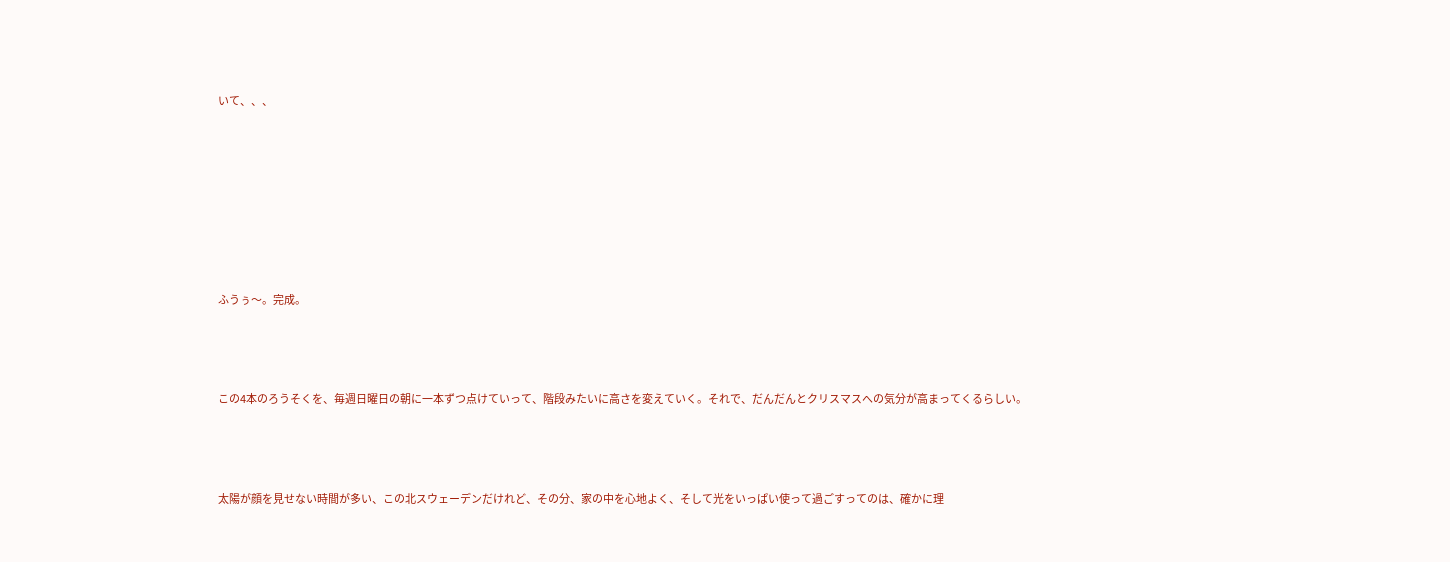いて、、、







ふうぅ〜。完成。



この4本のろうそくを、毎週日曜日の朝に一本ずつ点けていって、階段みたいに高さを変えていく。それで、だんだんとクリスマスへの気分が高まってくるらしい。



太陽が顔を見せない時間が多い、この北スウェーデンだけれど、その分、家の中を心地よく、そして光をいっぱい使って過ごすってのは、確かに理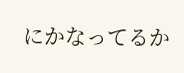にかなってるか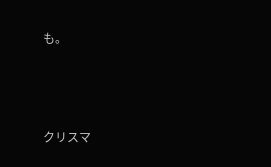も。



クリスマ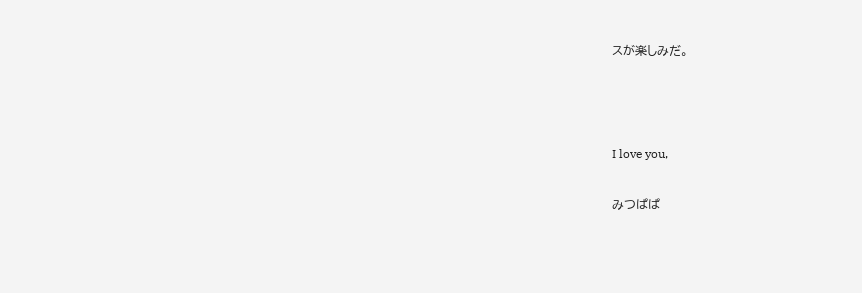スが楽しみだ。



I love you,

みつぱぱ